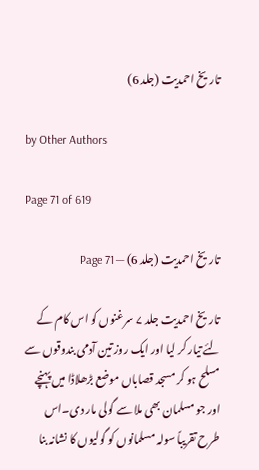تاریخ احمدیت (جلد 6)

by Other Authors

Page 71 of 619

تاریخ احمدیت (جلد 6) — Page 71

تاریخ احمدیت جلد ۷ سرغنوں کو اس کام کے لئے تیار کر لیا اور ایک روز تین آدمی بندوقوں سے مسلح ہو کر مسجد قصاباں موضع بڑھلاڈا میں پہنچے اور جو مسلمان بھی ملا سے گولی مار دی۔اس طرح تقریباً سولہ مسلمانوں کو گولیوں کا نشانہ بنا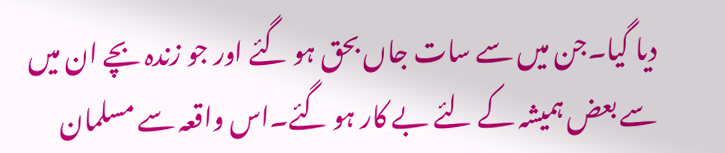دیا گیا۔جن میں سے سات جاں بحق ہو گئے اور جو زندہ بچے ان میں سے بعض ہمیشہ کے لئے بے کار ہو گئے۔اس واقعہ سے مسلمان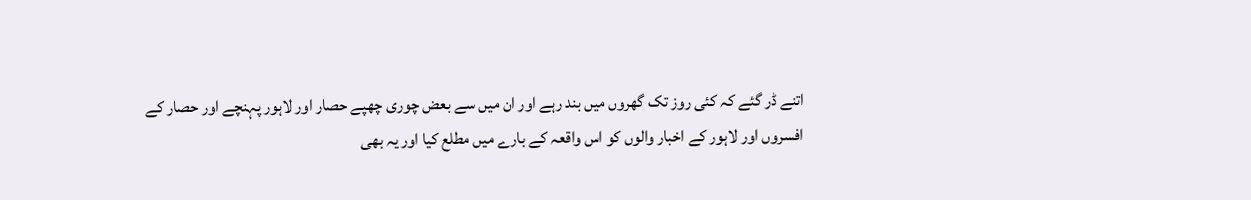اتنے ڈر گئے کہ کئی روز تک گھروں میں بند رہے اور ان میں سے بعض چوری چھپے حصار اور لاہور پہنچے اور حصار کے افسروں اور لاہور کے اخبار والوں کو اس واقعہ کے بارے میں مطلع کیا اور یہ بھی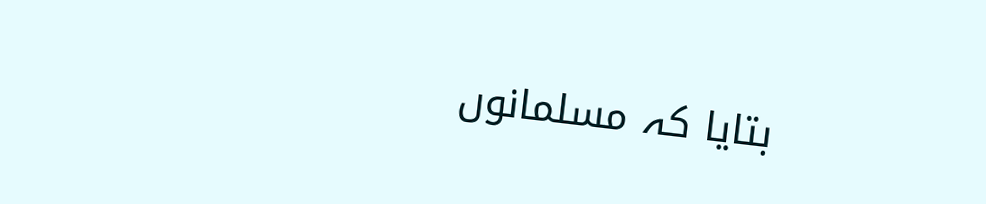بتایا کہ مسلمانوں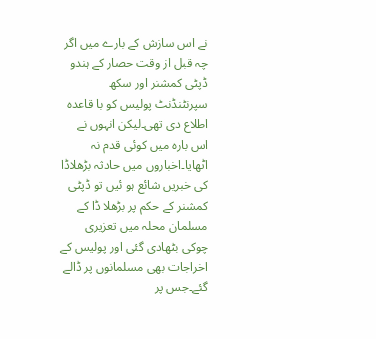نے اس سازش کے بارے میں اگر چہ قبل از وقت حصار کے ہندو ڈپٹی کمشنر اور سکھ سپرنٹنڈنٹ پولیس کو با قاعدہ اطلاع دی تھی۔لیکن انہوں نے اس بارہ میں کوئی قدم نہ اٹھایا۔اخباروں میں حادثہ بڑھلاڈا کی خبریں شائع ہو ئیں تو ڈپٹی کمشنر کے حکم پر بڑھلا ڈا کے مسلمان محلہ میں تعزیری چوکی بٹھادی گئی اور پولیس کے اخراجات بھی مسلمانوں پر ڈالے گئے۔جس پر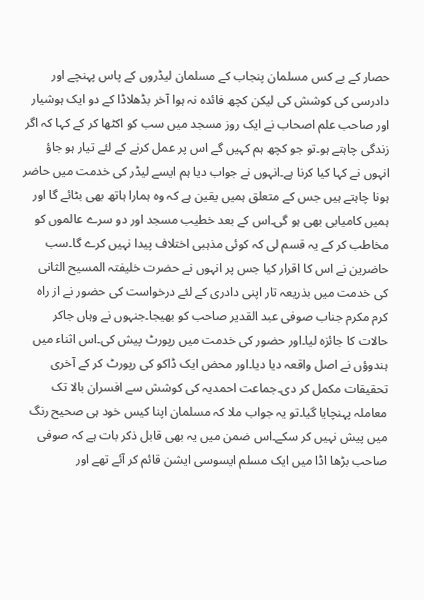حصار کے بے کس مسلمان پنجاب کے مسلمان لیڈروں کے پاس پہنچے اور دادرسی کی کوشش کی لیکن کچھ فائدہ نہ ہوا آخر بڈھلاڈا کے دو ایک ہوشیار اور صاحب علم اصحاب نے ایک روز مسجد میں سب کو اکٹھا کر کے کہا کہ اگر زندگی چاہتے ہو۔تو جو کچھ ہم کہیں گے اس پر عمل کرنے کے لئے تیار ہو جاؤ انہوں نے کہا کیا کرنا ہے۔انہوں نے جواب دیا ہم ایسے لیڈر کی خدمت میں حاضر ہونا چاہتے ہیں جس کے متعلق ہمیں یقین ہے کہ وہ ہمارا ہاتھ بھی بٹائے گا اور ہمیں کامیابی بھی ہو گی۔اس کے بعد خطیب مسجد اور دو سرے عالموں کو مخاطب کر کے یہ قسم لی کہ کوئی مذہبی اختلاف پیدا نہیں کرے گا۔سب حاضرین نے اس کا اقرار کیا جس پر انہوں نے حضرت خلیفتہ المسیح الثانی کی خدمت میں بذریعہ تار اپنی دادری کے لئے درخواست کی حضور نے از راہ کرم مکرم جناب صوفی عبد القدیر صاحب کو بھیجا۔جنہوں نے وہاں جاکر حالات کا جائزہ لیا۔اور حضور کی خدمت میں رپورٹ پیش کی۔اس اثناء میں ہندوؤں نے اصل واقعہ دیا دیا۔اور محض ایک ڈاکو کی رپورٹ کر کے آخری تحقیقات مکمل کر دی۔جماعت احمدیہ کی کوشش سے افسران بالا تک معاملہ پہنچایا گیا۔تو یہ جواب ملا کہ مسلمان اپنا کیس خود ہی صحیح رنگ میں پیش نہیں کر سکے۔اس ضمن میں یہ بھی قابل ذکر بات ہے کہ صوفی صاحب بڑھا اڈا میں ایک مسلم ایسوسی ایشن قائم کر آئے تھے اور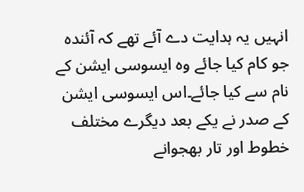انہیں یہ ہدایت دے آئے تھے کہ آئندہ جو کام کیا جائے وہ ایسوسی ایشن کے نام سے کیا جائے۔اس ایسوسی ایشن کے صدر نے یکے بعد دیگرے مختلف خطوط اور تار بھجوانے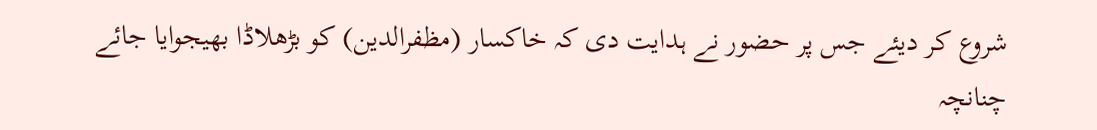شروع کر دیئے جس پر حضور نے ہدایت دی کہ خاکسار (مظفرالدین) کو بڑھلاڈا بھیجوایا جائے چنانچہ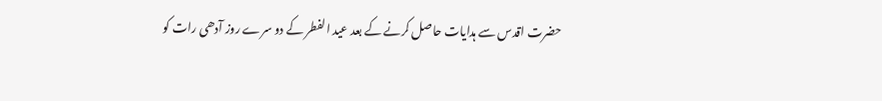حضرت اقدس سے ہدایات حاصل کرنے کے بعد عید الفطر کے دو سرے روز آدھی رات کو